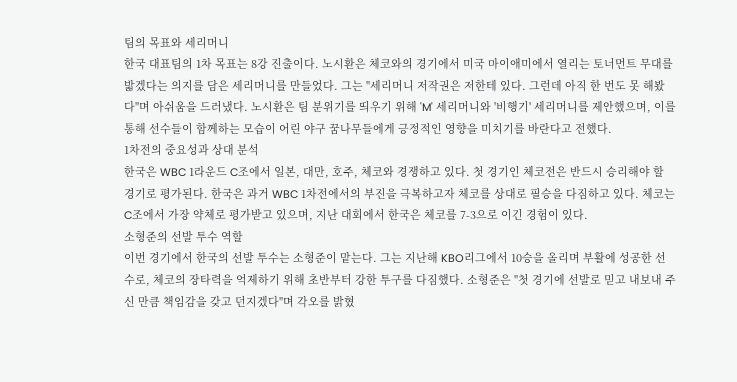팀의 목표와 세리머니
한국 대표팀의 1차 목표는 8강 진출이다. 노시환은 체코와의 경기에서 미국 마이애미에서 열리는 토너먼트 무대를 밟겠다는 의지를 담은 세리머니를 만들었다. 그는 "세리머니 저작권은 저한테 있다. 그런데 아직 한 번도 못 해봤다"며 아쉬움을 드러냈다. 노시환은 팀 분위기를 띄우기 위해 'M' 세리머니와 '비행기' 세리머니를 제안했으며, 이를 통해 선수들이 함께하는 모습이 어린 야구 꿈나무들에게 긍정적인 영향을 미치기를 바란다고 전했다.
1차전의 중요성과 상대 분석
한국은 WBC 1라운드 C조에서 일본, 대만, 호주, 체코와 경쟁하고 있다. 첫 경기인 체코전은 반드시 승리해야 할 경기로 평가된다. 한국은 과거 WBC 1차전에서의 부진을 극복하고자 체코를 상대로 필승을 다짐하고 있다. 체코는 C조에서 가장 약체로 평가받고 있으며, 지난 대회에서 한국은 체코를 7-3으로 이긴 경험이 있다.
소형준의 선발 투수 역할
이번 경기에서 한국의 선발 투수는 소형준이 맡는다. 그는 지난해 KBO리그에서 10승을 올리며 부활에 성공한 선수로, 체코의 장타력을 억제하기 위해 초반부터 강한 투구를 다짐했다. 소형준은 "첫 경기에 선발로 믿고 내보내 주신 만큼 책임감을 갖고 던지겠다"며 각오를 밝혔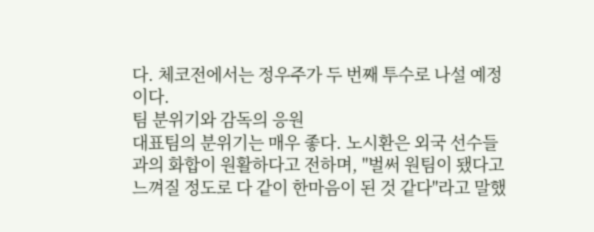다. 체코전에서는 정우주가 두 번째 투수로 나설 예정이다.
팀 분위기와 감독의 응원
대표팀의 분위기는 매우 좋다. 노시환은 외국 선수들과의 화합이 원활하다고 전하며, "벌써 원팀이 됐다고 느껴질 정도로 다 같이 한마음이 된 것 같다"라고 말했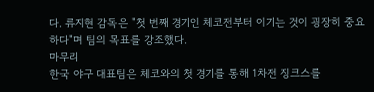다. 류지현 감독은 "첫 번째 경기인 체코전부터 이기는 것이 굉장히 중요하다"며 팀의 목표를 강조했다.
마무리
한국 야구 대표팀은 체코와의 첫 경기를 통해 1차전 징크스를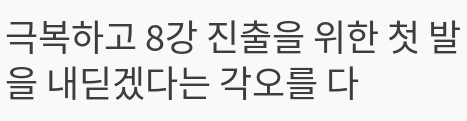극복하고 8강 진출을 위한 첫 발을 내딛겠다는 각오를 다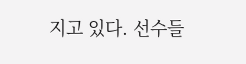지고 있다. 선수들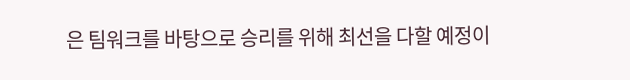은 팀워크를 바탕으로 승리를 위해 최선을 다할 예정이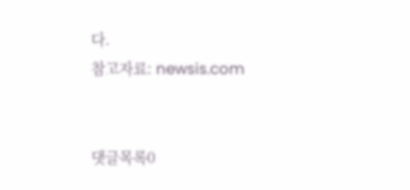다.
참고자료: newsis.com


댓글목록0